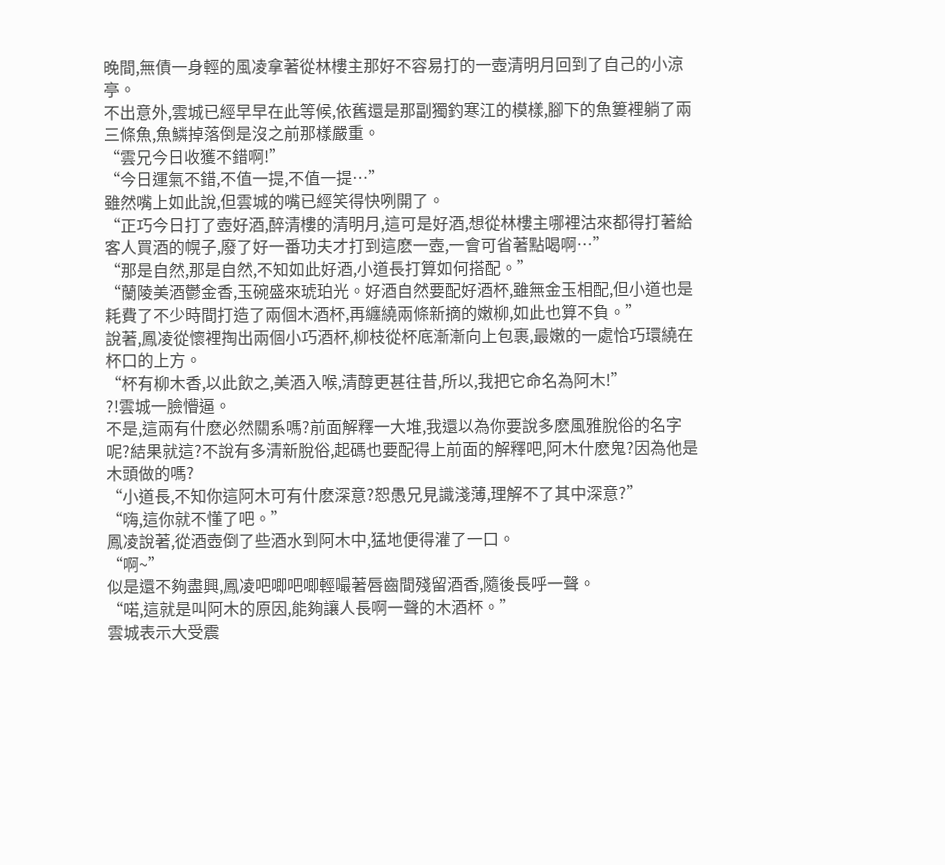晚間,無債一身輕的風凌拿著從林樓主那好不容易打的一壺清明月回到了自己的小涼亭。
不出意外,雲城已經早早在此等候,依舊還是那副獨釣寒江的模樣,腳下的魚簍裡躺了兩三條魚,魚鱗掉落倒是沒之前那樣嚴重。
“雲兄今日收獲不錯啊!”
“今日運氣不錯,不值一提,不值一提…”
雖然嘴上如此說,但雲城的嘴已經笑得快咧開了。
“正巧今日打了壺好酒,醉清樓的清明月,這可是好酒,想從林樓主哪裡沽來都得打著給客人買酒的幌子,廢了好一番功夫才打到這麽一壺,一會可省著點喝啊…”
“那是自然,那是自然,不知如此好酒,小道長打算如何搭配。”
“蘭陵美酒鬱金香,玉碗盛來琥珀光。好酒自然要配好酒杯,雖無金玉相配,但小道也是耗費了不少時間打造了兩個木酒杯,再纏繞兩條新摘的嫩柳,如此也算不負。”
說著,鳳凌從懷裡掏出兩個小巧酒杯,柳枝從杯底漸漸向上包裹,最嫩的一處恰巧環繞在杯口的上方。
“杯有柳木香,以此飲之,美酒入喉,清醇更甚往昔,所以,我把它命名為阿木!”
?!雲城一臉懵逼。
不是,這兩有什麽必然關系嗎?前面解釋一大堆,我還以為你要說多麽風雅脫俗的名字呢?結果就這?不說有多清新脫俗,起碼也要配得上前面的解釋吧,阿木什麽鬼?因為他是木頭做的嗎?
“小道長,不知你這阿木可有什麽深意?恕愚兄見識淺薄,理解不了其中深意?”
“嗨,這你就不懂了吧。”
鳳凌說著,從酒壺倒了些酒水到阿木中,猛地便得灌了一口。
“啊~”
似是還不夠盡興,鳳凌吧唧吧唧輕嘬著唇齒間殘留酒香,隨後長呼一聲。
“喏,這就是叫阿木的原因,能夠讓人長啊一聲的木酒杯。”
雲城表示大受震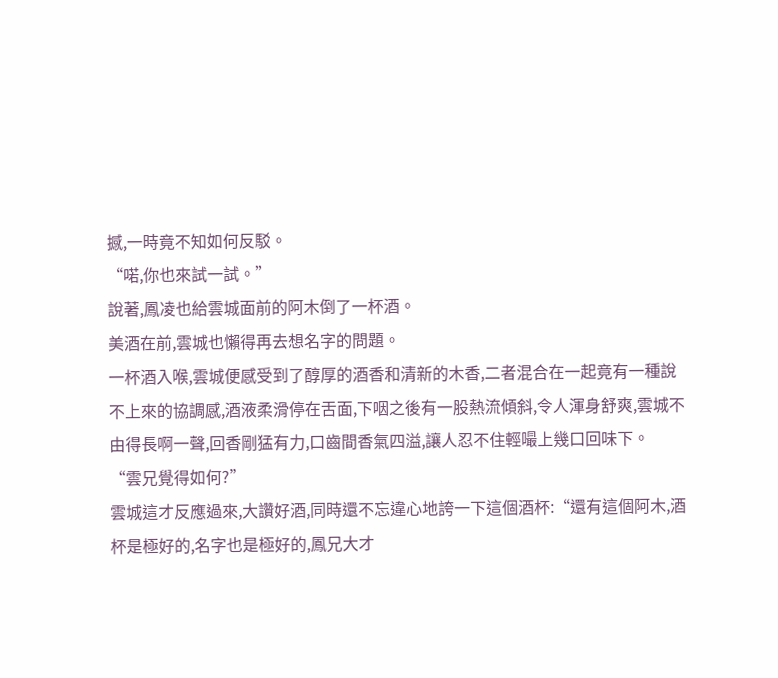撼,一時竟不知如何反駁。
“喏,你也來試一試。”
說著,鳳凌也給雲城面前的阿木倒了一杯酒。
美酒在前,雲城也懶得再去想名字的問題。
一杯酒入喉,雲城便感受到了醇厚的酒香和清新的木香,二者混合在一起竟有一種說不上來的協調感,酒液柔滑停在舌面,下咽之後有一股熱流傾斜,令人渾身舒爽,雲城不由得長啊一聲,回香剛猛有力,口齒間香氣四溢,讓人忍不住輕嘬上幾口回味下。
“雲兄覺得如何?”
雲城這才反應過來,大讚好酒,同時還不忘違心地誇一下這個酒杯:“還有這個阿木,酒杯是極好的,名字也是極好的,鳳兄大才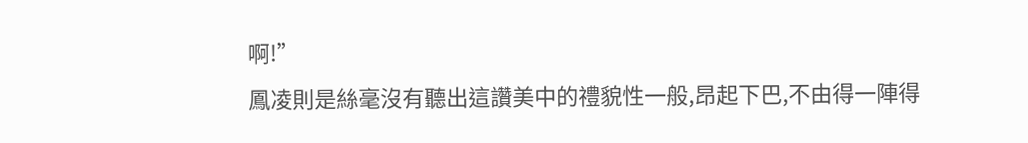啊!”
鳳凌則是絲毫沒有聽出這讚美中的禮貌性一般,昂起下巴,不由得一陣得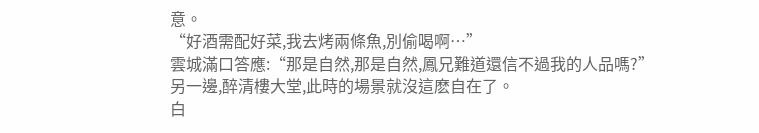意。
“好酒需配好菜,我去烤兩條魚,別偷喝啊…”
雲城滿口答應:“那是自然,那是自然,鳳兄難道還信不過我的人品嗎?”
另一邊,醉清樓大堂,此時的場景就沒這麽自在了。
白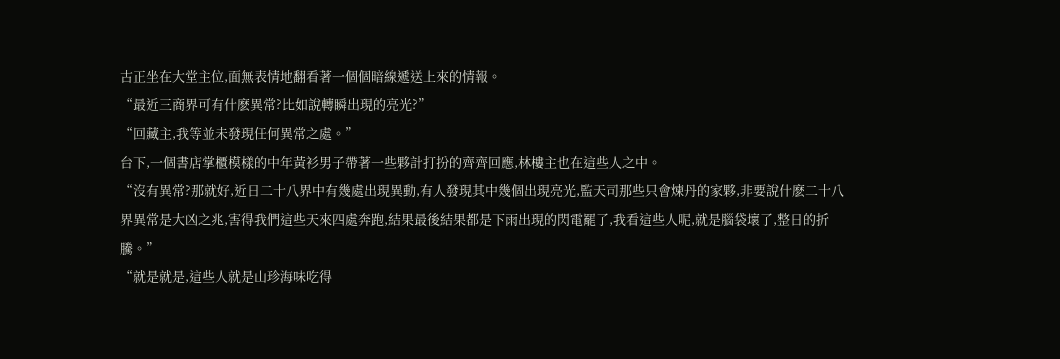古正坐在大堂主位,面無表情地翻看著一個個暗線遞送上來的情報。
“最近三商界可有什麽異常?比如說轉瞬出現的亮光?”
“回藏主,我等並未發現任何異常之處。”
台下,一個書店掌櫃模樣的中年黃衫男子帶著一些夥計打扮的齊齊回應,林樓主也在這些人之中。
“沒有異常?那就好,近日二十八界中有幾處出現異動,有人發現其中幾個出現亮光,監天司那些只會煉丹的家夥,非要說什麽二十八界異常是大凶之兆,害得我們這些天來四處奔跑,結果最後結果都是下雨出現的閃電罷了,我看這些人呢,就是腦袋壞了,整日的折騰。”
“就是就是,這些人就是山珍海味吃得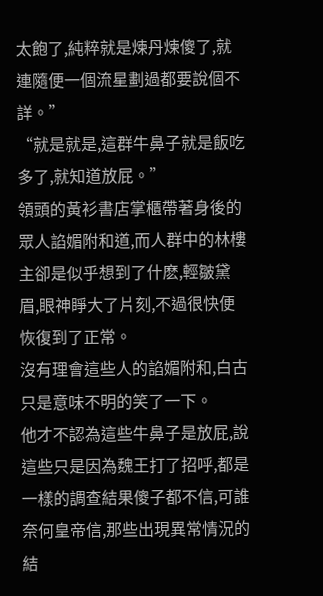太飽了,純粹就是煉丹煉傻了,就連隨便一個流星劃過都要說個不詳。”
“就是就是,這群牛鼻子就是飯吃多了,就知道放屁。”
領頭的黃衫書店掌櫃帶著身後的眾人諂媚附和道,而人群中的林樓主卻是似乎想到了什麽,輕皺黛眉,眼神睜大了片刻,不過很快便恢復到了正常。
沒有理會這些人的諂媚附和,白古只是意味不明的笑了一下。
他才不認為這些牛鼻子是放屁,說這些只是因為魏王打了招呼,都是一樣的調查結果傻子都不信,可誰奈何皇帝信,那些出現異常情況的結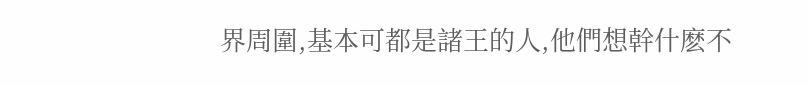界周圍,基本可都是諸王的人,他們想幹什麽不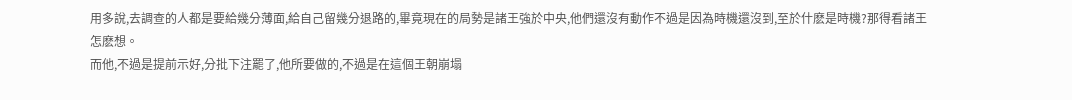用多說,去調查的人都是要給幾分薄面,給自己留幾分退路的,畢竟現在的局勢是諸王強於中央,他們還沒有動作不過是因為時機還沒到,至於什麽是時機?那得看諸王怎麽想。
而他,不過是提前示好,分批下注罷了,他所要做的,不過是在這個王朝崩塌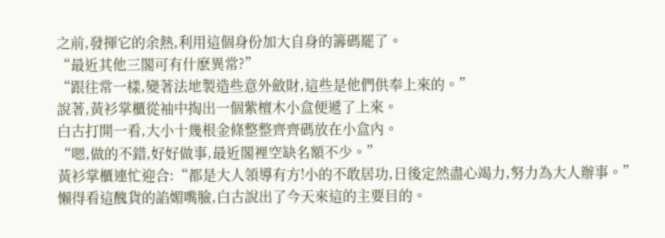之前,發揮它的余熱,利用這個身份加大自身的籌碼罷了。
“最近其他三閣可有什麽異常?”
“跟往常一樣,變著法地製造些意外斂財,這些是他們供奉上來的。”
說著,黃衫掌櫃從袖中掏出一個紫檀木小盒便遞了上來。
白古打開一看,大小十幾根金條整整齊齊碼放在小盒內。
“嗯,做的不錯,好好做事,最近閣裡空缺名額不少。”
黃衫掌櫃連忙迎合:“都是大人領導有方!小的不敢居功,日後定然盡心竭力,努力為大人辦事。”
懶得看這醜貨的諂媚嘴臉,白古說出了今天來這的主要目的。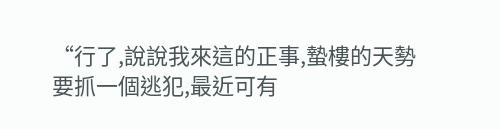“行了,說說我來這的正事,蟄樓的天勢要抓一個逃犯,最近可有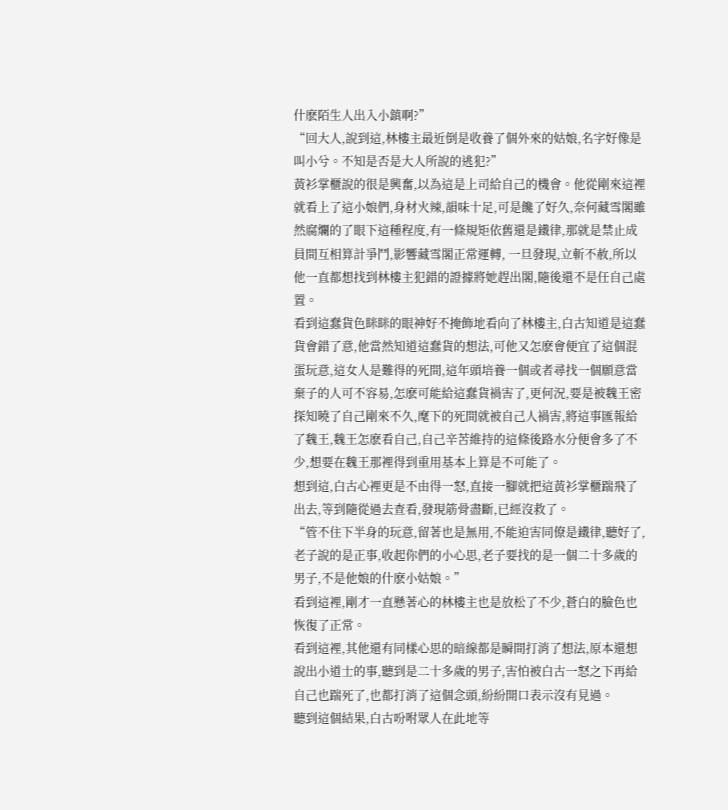什麽陌生人出入小鎮啊?”
“回大人,說到這,林樓主最近倒是收養了個外來的姑娘,名字好像是叫小兮。不知是否是大人所說的逃犯?”
黃衫掌櫃說的很是興奮,以為這是上司給自己的機會。他從剛來這裡就看上了這小娘們,身材火辣,韻味十足,可是饞了好久,奈何藏雪閣雖然腐爛的了眼下這種程度,有一條規矩依舊還是鐵律,那就是禁止成員間互相算計爭鬥,影響藏雪閣正常運轉, 一旦發現,立斬不赦,所以他一直都想找到林樓主犯錯的證據將她趕出閣,隨後還不是任自己處置。
看到這蠢貨色眯眯的眼神好不掩飾地看向了林樓主,白古知道是這蠢貨會錯了意,他當然知道這蠢貨的想法,可他又怎麽會便宜了這個混蛋玩意,這女人是難得的死間,這年頭培養一個或者尋找一個願意當棄子的人可不容易,怎麽可能給這蠢貨禍害了,更何況,要是被魏王密探知曉了自己剛來不久,麾下的死間就被自己人禍害,將這事匯報給了魏王,魏王怎麽看自己,自己辛苦維持的這條後路水分便會多了不少,想要在魏王那裡得到重用基本上算是不可能了。
想到這,白古心裡更是不由得一怒,直接一腳就把這黃衫掌櫃踹飛了出去,等到隨從過去查看,發現筋骨盡斷,已經沒救了。
“管不住下半身的玩意,留著也是無用,不能迫害同僚是鐵律,聽好了,老子說的是正事,收起你們的小心思,老子要找的是一個二十多歲的男子,不是他娘的什麽小姑娘。”
看到這裡,剛才一直懸著心的林樓主也是放松了不少,蒼白的臉色也恢復了正常。
看到這裡,其他還有同樣心思的暗線都是瞬間打消了想法,原本還想說出小道士的事,聽到是二十多歲的男子,害怕被白古一怒之下再給自己也踹死了,也都打消了這個念頭,紛紛開口表示沒有見過。
聽到這個結果,白古吩咐眾人在此地等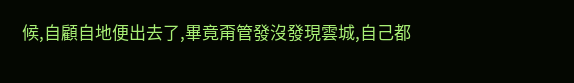候,自顧自地便出去了,畢竟甭管發沒發現雲城,自己都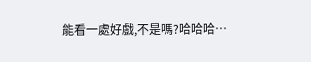能看一處好戲,不是嗎?哈哈哈…